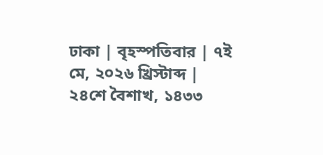ঢাকা | বৃহস্পতিবার | ৭ই মে, ২০২৬ খ্রিস্টাব্দ | ২৪শে বৈশাখ, ১৪৩৩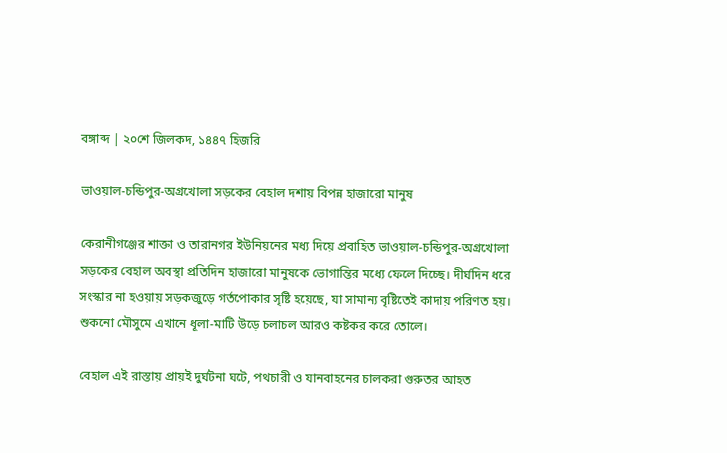বঙ্গাব্দ | ২০শে জিলকদ, ১৪৪৭ হিজরি

ভাওয়াল-চন্ডিপুর-অগ্রখোলা সড়কের বেহাল দশায় বিপন্ন হাজারো মানুষ

কেরানীগঞ্জের শাক্তা ও তারানগর ইউনিয়নের মধ্য দিয়ে প্রবাহিত ভাওয়াল-চন্ডিপুর-অগ্রখোলা সড়কের বেহাল অবস্থা প্রতিদিন হাজারো মানুষকে ভোগান্তির মধ্যে ফেলে দিচ্ছে। দীর্ঘদিন ধরে সংস্কার না হওয়ায় সড়কজুড়ে গর্তপোকার সৃষ্টি হয়েছে, যা সামান্য বৃষ্টিতেই কাদায় পরিণত হয়। শুকনো মৌসুমে এখানে ধূলা-মাটি উড়ে চলাচল আরও কষ্টকর করে তোলে।

বেহাল এই রাস্তায় প্রায়ই দুর্ঘটনা ঘটে, পথচারী ও যানবাহনের চালকরা গুরুতর আহত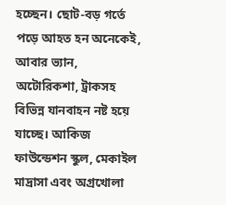হচ্ছেন। ছোট-বড় গর্তে পড়ে আহত হন অনেকেই, আবার ভ্যান, অটোরিকশা, ট্রাকসহ বিভিন্ন যানবাহন নষ্ট হয়ে যাচ্ছে। আকিজ ফাউন্ডেশন স্কুল, মেকাইল মাদ্রাসা এবং অগ্রখোলা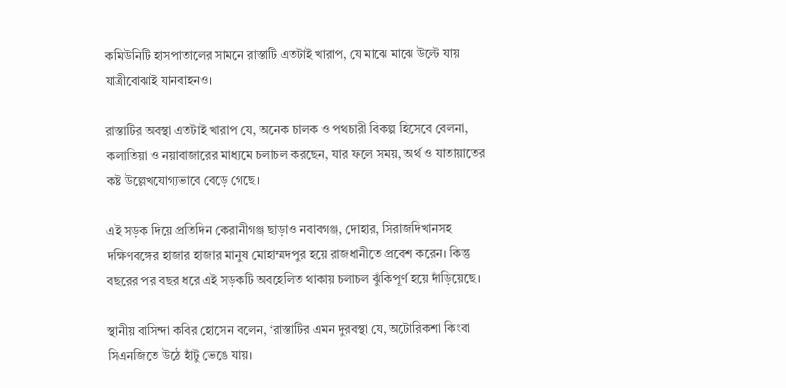কমিউনিটি হাসপাতালের সামনে রাস্তাটি এতটাই খারাপ, যে মাঝে মাঝে উল্টে যায় যাত্রীবোঝাই যানবাহনও।

রাস্তাটির অবস্থা এতটাই খারাপ যে, অনেক চালক ও পথচারী বিকল্প হিসেবে বেলনা, কলাতিয়া ও নয়াবাজারের মাধ্যমে চলাচল করছেন, যার ফলে সময়, অর্থ ও যাতায়াতের কষ্ট উল্লেখযোগ্যভাবে বেড়ে গেছে।

এই সড়ক দিয়ে প্রতিদিন কেরানীগঞ্জ ছাড়াও নবাবগঞ্জ, দোহার, সিরাজদিখানসহ দক্ষিণবঙ্গের হাজার হাজার মানুষ মোহাম্মদপুর হয়ে রাজধানীতে প্রবেশ করেন। কিন্তু বছরের পর বছর ধরে এই সড়কটি অবহেলিত থাকায় চলাচল ঝুঁকিপূর্ণ হয়ে দাঁড়িয়েছে।

স্থানীয় বাসিন্দা কবির হোসেন বলেন, ‘রাস্তাটির এমন দুরবস্থা যে, অটোরিকশা কিংবা সিএনজিতে উঠে হাঁটু ভেঙে যায়।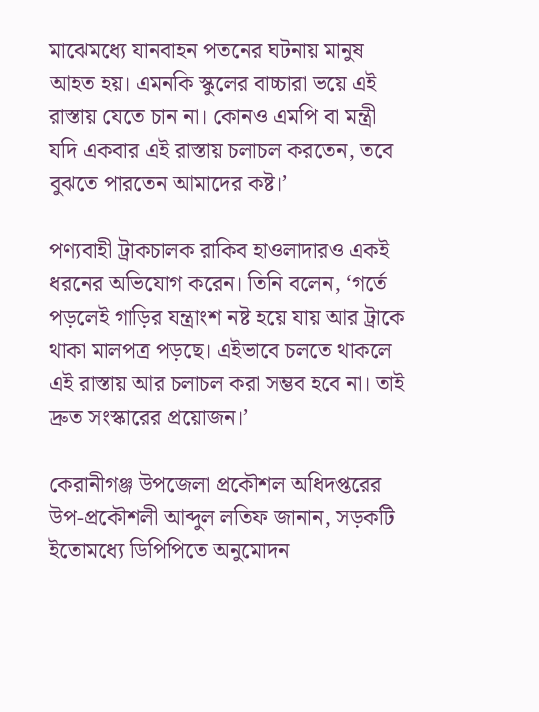মাঝেমধ্যে যানবাহন পতনের ঘটনায় মানুষ আহত হয়। এমনকি স্কুলের বাচ্চারা ভয়ে এই রাস্তায় যেতে চান না। কোনও এমপি বা মন্ত্রী যদি একবার এই রাস্তায় চলাচল করতেন, তবে বুঝতে পারতেন আমাদের কষ্ট।’

পণ্যবাহী ট্রাকচালক রাকিব হাওলাদারও একই ধরনের অভিযোগ করেন। তিনি বলেন, ‘গর্তে পড়লেই গাড়ির যন্ত্রাংশ নষ্ট হয়ে যায় আর ট্রাকে থাকা মালপত্র পড়ছে। এইভাবে চলতে থাকলে এই রাস্তায় আর চলাচল করা সম্ভব হবে না। তাই দ্রুত সংস্কারের প্রয়োজন।’

কেরানীগঞ্জ উপজেলা প্রকৌশল অধিদপ্তরের উপ-প্রকৌশলী আব্দুল লতিফ জানান, সড়কটি ইতোমধ্যে ডিপিপিতে অনুমোদন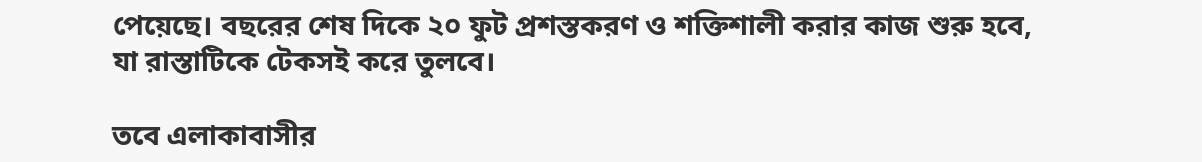পেয়েছে। বছরের শেষ দিকে ২০ ফুট প্রশস্তকরণ ও শক্তিশালী করার কাজ শুরু হবে, যা রাস্তাটিকে টেকসই করে তুলবে।

তবে এলাকাবাসীর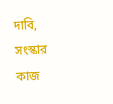দাবি, সংস্কার কাজ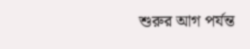শুরুর আগ পর্যন্ত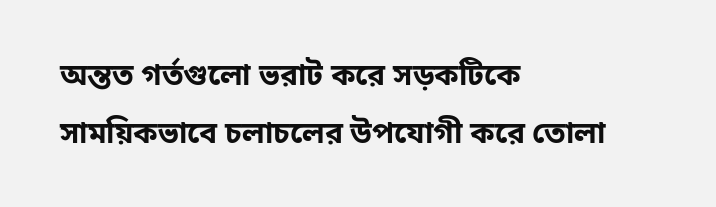অন্তত গর্তগুলো ভরাট করে সড়কটিকে সাময়িকভাবে চলাচলের উপযোগী করে তোলা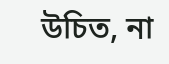উচিত, না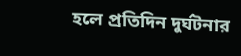হলে প্রতিদিন দুর্ঘটনার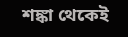শঙ্কা থেকেই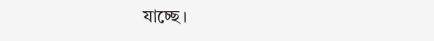যাচ্ছে।